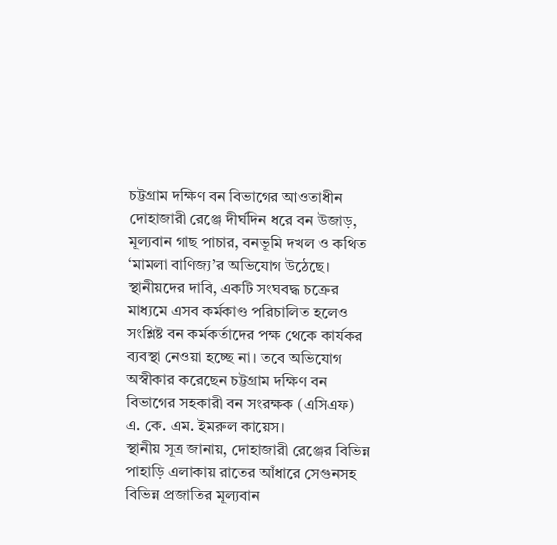চট্টগ্রাম দক্ষিণ বন বিভাগের আওতাধীন দোহাজারী রেঞ্জে দীর্ঘদিন ধরে বন উজাড়, মূল্যবান গাছ পাচার, বনভূমি দখল ও কথিত ‘মামলা বাণিজ্য’র অভিযোগ উঠেছে। স্থানীয়দের দাবি, একটি সংঘবদ্ধ চক্রের মাধ্যমে এসব কর্মকাণ্ড পরিচালিত হলেও সংশ্লিষ্ট বন কর্মকর্তাদের পক্ষ থেকে কার্যকর ব্যবস্থা নেওয়া হচ্ছে না। তবে অভিযোগ অস্বীকার করেছেন চট্টগ্রাম দক্ষিণ বন বিভাগের সহকারী বন সংরক্ষক (এসিএফ) এ. কে. এম. ইমরুল কায়েস।
স্থানীয় সূত্র জানায়, দোহাজারী রেঞ্জের বিভিন্ন পাহাড়ি এলাকায় রাতের আঁধারে সেগুনসহ বিভিন্ন প্রজাতির মূল্যবান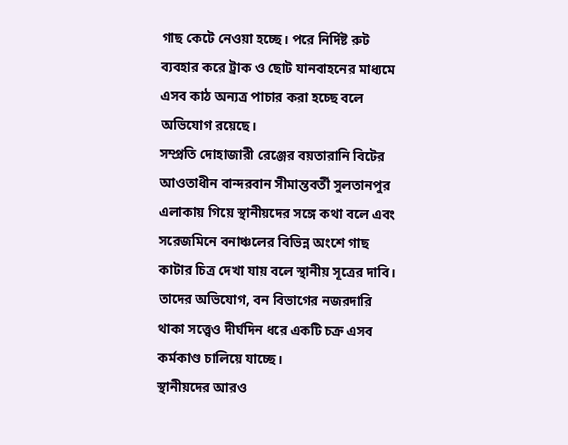গাছ কেটে নেওয়া হচ্ছে। পরে নির্দিষ্ট রুট ব্যবহার করে ট্রাক ও ছোট যানবাহনের মাধ্যমে এসব কাঠ অন্যত্র পাচার করা হচ্ছে বলে অভিযোগ রয়েছে।
সম্প্রতি দোহাজারী রেঞ্জের বয়তারানি বিটের আওতাধীন বান্দরবান সীমান্তবর্তী সুলতানপুর এলাকায় গিয়ে স্থানীয়দের সঙ্গে কথা বলে এবং সরেজমিনে বনাঞ্চলের বিভিন্ন অংশে গাছ কাটার চিত্র দেখা যায় বলে স্থানীয় সূত্রের দাবি। তাদের অভিযোগ, বন বিভাগের নজরদারি থাকা সত্ত্বেও দীর্ঘদিন ধরে একটি চক্র এসব কর্মকাণ্ড চালিয়ে যাচ্ছে।
স্থানীয়দের আরও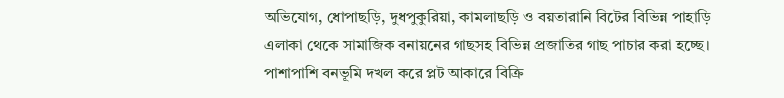অভিযোগ, ধোপাছড়ি, দুধপুকুরিয়া, কামলাছড়ি ও বয়তারানি বিটের বিভিন্ন পাহাড়ি এলাকা থেকে সামাজিক বনায়নের গাছসহ বিভিন্ন প্রজাতির গাছ পাচার করা হচ্ছে। পাশাপাশি বনভূমি দখল করে প্লট আকারে বিক্রি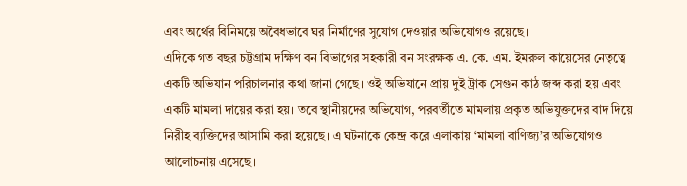এবং অর্থের বিনিময়ে অবৈধভাবে ঘর নির্মাণের সুযোগ দেওয়ার অভিযোগও রয়েছে।
এদিকে গত বছর চট্টগ্রাম দক্ষিণ বন বিভাগের সহকারী বন সংরক্ষক এ. কে. এম. ইমরুল কায়েসের নেতৃত্বে একটি অভিযান পরিচালনার কথা জানা গেছে। ওই অভিযানে প্রায় দুই ট্রাক সেগুন কাঠ জব্দ করা হয় এবং একটি মামলা দায়ের করা হয়। তবে স্থানীয়দের অভিযোগ, পরবর্তীতে মামলায় প্রকৃত অভিযুক্তদের বাদ দিয়ে নিরীহ ব্যক্তিদের আসামি করা হয়েছে। এ ঘটনাকে কেন্দ্র করে এলাকায় ‘মামলা বাণিজ্য’র অভিযোগও আলোচনায় এসেছে।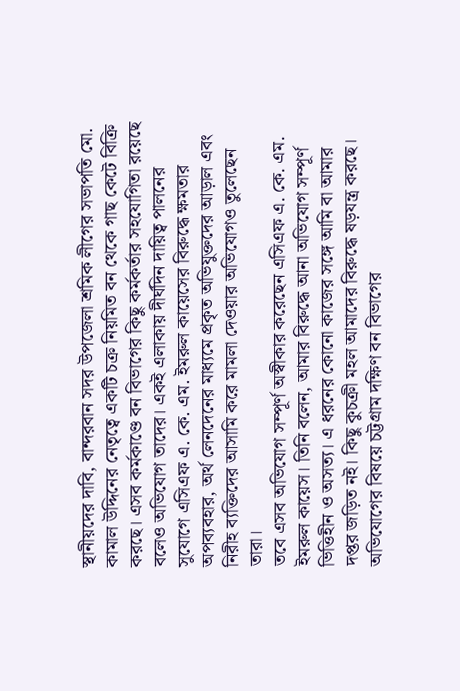স্থানীয়দের দাবি, বান্দরবান সদর উপজেলা শ্রমিক লীগের সভাপতি মো. কামাল উদ্দিনের নেতৃত্বে একটি চক্র নিয়মিত বন থেকে গাছ কেটে বিক্রি করছে। এসব কর্মকাণ্ডে বন বিভাগের কিছু কর্মকর্তার সহযোগিতা রয়েছে বলেও অভিযোগ তাদের। একই এলাকায় দীর্ঘদিন দায়িত্ব পালনের সুযোগে এসিএফ এ. কে. এম. ইমরুল কায়েসের বিরুদ্ধে ক্ষমতার অপব্যবহার, অর্থ লেনদেনের মাধ্যমে প্রকৃত অভিযুক্তদের আড়াল এবং নিরীহ ব্যক্তিদের আসামি করে মামলা দেওয়ার অভিযোগও তুলেছেন তারা।
তবে এসব অভিযোগ সম্পূর্ণ অস্বীকার করেছেন এসিএফ এ. কে. এম. ইমরুল কায়েস। তিনি বলেন, আমার বিরুদ্ধে আনা অভিযোগ সম্পূর্ণ ভিত্তিহীন ও অসত্য। এ ধরনের কোনো কাজের সঙ্গে আমি বা আমার দপ্তর জড়িত নই। কিছু কুচক্রী মহল আমাদের বিরুদ্ধে ষড়যন্ত্র করছে।
অভিযোগের বিষয়ে চট্টগ্রাম দক্ষিণ বন বিভাগের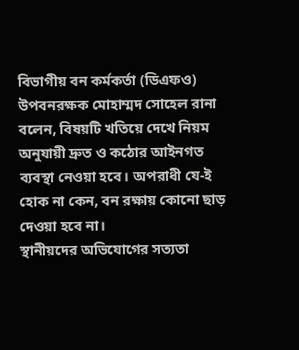বিভাগীয় বন কর্মকর্তা (ডিএফও) উপবনরক্ষক মোহাম্মদ সোহেল রানা বলেন, বিষয়টি খতিয়ে দেখে নিয়ম অনুযায়ী দ্রুত ও কঠোর আইনগত ব্যবস্থা নেওয়া হবে। অপরাধী যে-ই হোক না কেন, বন রক্ষায় কোনো ছাড় দেওয়া হবে না।
স্থানীয়দের অভিযোগের সত্যতা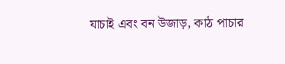যাচাই এবং বন উজাড়, কাঠ পাচার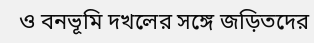ও বনভূমি দখলের সঙ্গে জড়িতদের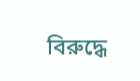বিরুদ্ধে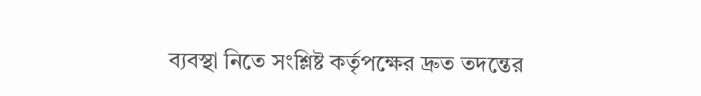ব্যবস্থা নিতে সংশ্লিষ্ট কর্তৃপক্ষের দ্রুত তদন্তের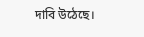দাবি উঠেছে।